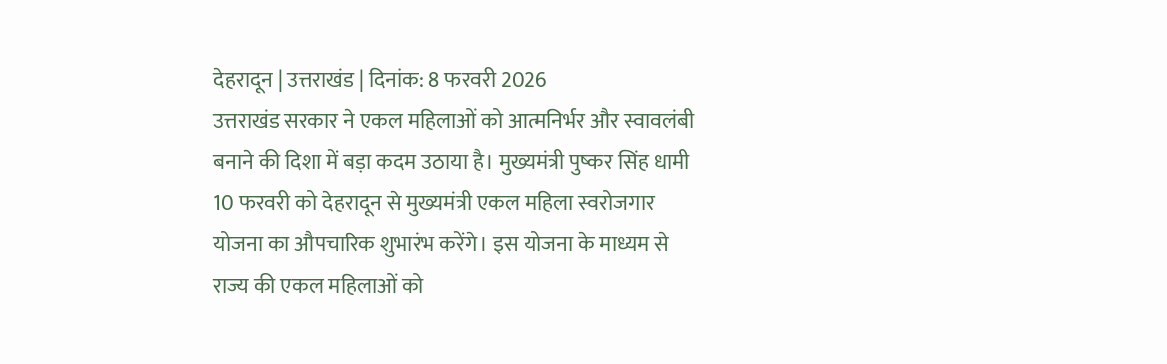देहरादून | उत्तराखंड | दिनांक: 8 फरवरी 2026
उत्तराखंड सरकार ने एकल महिलाओं को आत्मनिर्भर और स्वावलंबी बनाने की दिशा में बड़ा कदम उठाया है। मुख्यमंत्री पुष्कर सिंह धामी 10 फरवरी को देहरादून से मुख्यमंत्री एकल महिला स्वरोजगार योजना का औपचारिक शुभारंभ करेंगे। इस योजना के माध्यम से राज्य की एकल महिलाओं को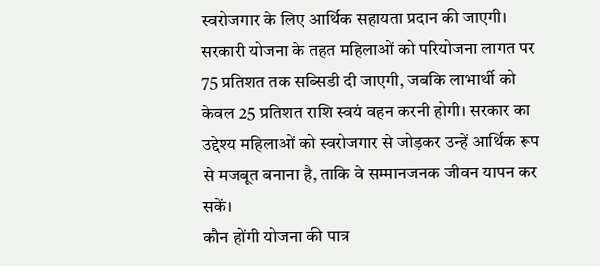स्वरोजगार के लिए आर्थिक सहायता प्रदान की जाएगी।
सरकारी योजना के तहत महिलाओं को परियोजना लागत पर 75 प्रतिशत तक सब्सिडी दी जाएगी, जबकि लाभार्थी को केवल 25 प्रतिशत राशि स्वयं वहन करनी होगी। सरकार का उद्देश्य महिलाओं को स्वरोजगार से जोड़कर उन्हें आर्थिक रूप से मजबूत बनाना है, ताकि वे सम्मानजनक जीवन यापन कर सकें।
कौन होंगी योजना की पात्र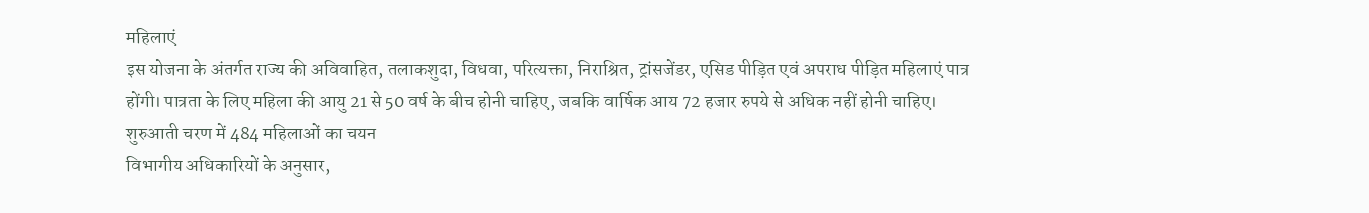महिलाएं
इस योजना के अंतर्गत राज्य की अविवाहित, तलाकशुदा, विधवा, परित्यक्ता, निराश्रित, ट्रांसजेंडर, एसिड पीड़ित एवं अपराध पीड़ित महिलाएं पात्र होंगी। पात्रता के लिए महिला की आयु 21 से 50 वर्ष के बीच होनी चाहिए, जबकि वार्षिक आय 72 हजार रुपये से अधिक नहीं होनी चाहिए।
शुरुआती चरण में 484 महिलाओं का चयन
विभागीय अधिकारियों के अनुसार,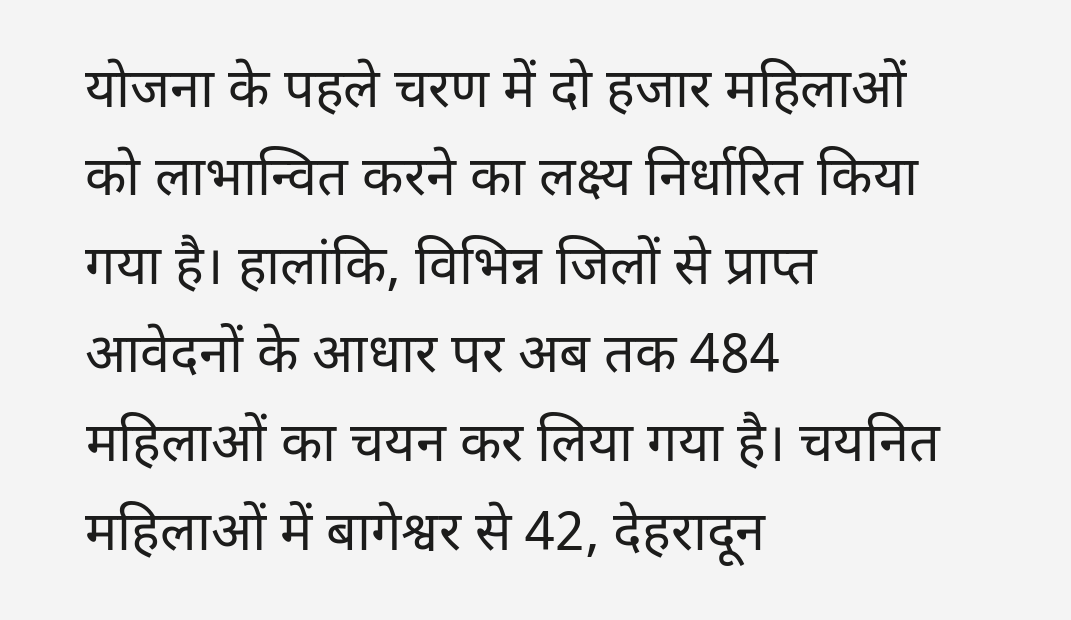योजना के पहले चरण में दो हजार महिलाओं को लाभान्वित करने का लक्ष्य निर्धारित किया गया है। हालांकि, विभिन्न जिलों से प्राप्त आवेदनों के आधार पर अब तक 484 महिलाओं का चयन कर लिया गया है। चयनित महिलाओं में बागेश्वर से 42, देहरादून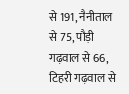से 191, नैनीताल से 75, पौड़ी गढ़वाल से 66, टिहरी गढ़वाल से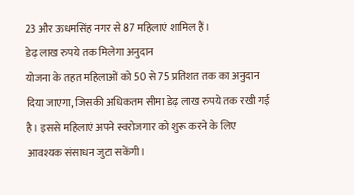23 और ऊधमसिंह नगर से 87 महिलाएं शामिल हैं।
डेढ़ लाख रुपये तक मिलेगा अनुदान
योजना के तहत महिलाओं को 50 से 75 प्रतिशत तक का अनुदान दिया जाएगा, जिसकी अधिकतम सीमा डेढ़ लाख रुपये तक रखी गई है। इससे महिलाएं अपने स्वरोजगार को शुरू करने के लिए आवश्यक संसाधन जुटा सकेंगी।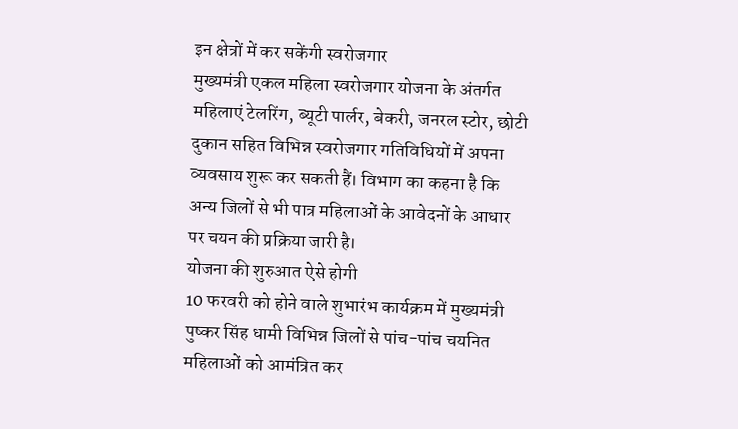इन क्षेत्रों में कर सकेंगी स्वरोजगार
मुख्यमंत्री एकल महिला स्वरोजगार योजना के अंतर्गत महिलाएं टेलरिंग, ब्यूटी पार्लर, बेकरी, जनरल स्टोर, छोटी दुकान सहित विभिन्न स्वरोजगार गतिविधियों में अपना व्यवसाय शुरू कर सकती हैं। विभाग का कहना है कि अन्य जिलों से भी पात्र महिलाओं के आवेदनों के आधार पर चयन की प्रक्रिया जारी है।
योजना की शुरुआत ऐसे होगी
10 फरवरी को होने वाले शुभारंभ कार्यक्रम में मुख्यमंत्री पुष्कर सिंह धामी विभिन्न जिलों से पांच-पांच चयनित महिलाओं को आमंत्रित कर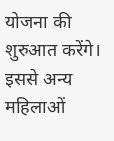योजना की शुरुआत करेंगे। इससे अन्य महिलाओं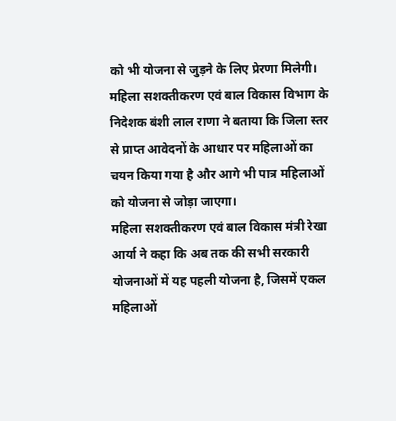को भी योजना से जुड़ने के लिए प्रेरणा मिलेगी।
महिला सशक्तीकरण एवं बाल विकास विभाग के निदेशक बंशी लाल राणा ने बताया कि जिला स्तर से प्राप्त आवेदनों के आधार पर महिलाओं का चयन किया गया है और आगे भी पात्र महिलाओं को योजना से जोड़ा जाएगा।
महिला सशक्तीकरण एवं बाल विकास मंत्री रेखा आर्या ने कहा कि अब तक की सभी सरकारी योजनाओं में यह पहली योजना है, जिसमें एकल महिलाओं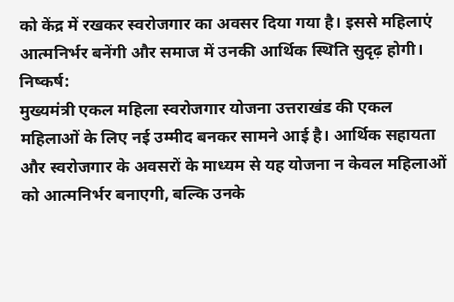को केंद्र में रखकर स्वरोजगार का अवसर दिया गया है। इससे महिलाएं आत्मनिर्भर बनेंगी और समाज में उनकी आर्थिक स्थिति सुदृढ़ होगी।
निष्कर्ष:
मुख्यमंत्री एकल महिला स्वरोजगार योजना उत्तराखंड की एकल महिलाओं के लिए नई उम्मीद बनकर सामने आई है। आर्थिक सहायता और स्वरोजगार के अवसरों के माध्यम से यह योजना न केवल महिलाओं को आत्मनिर्भर बनाएगी, बल्कि उनके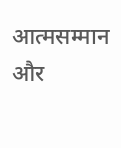आत्मसम्मान और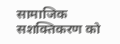सामाजिक सशक्तिकरण को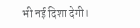भी नई दिशा देगी।